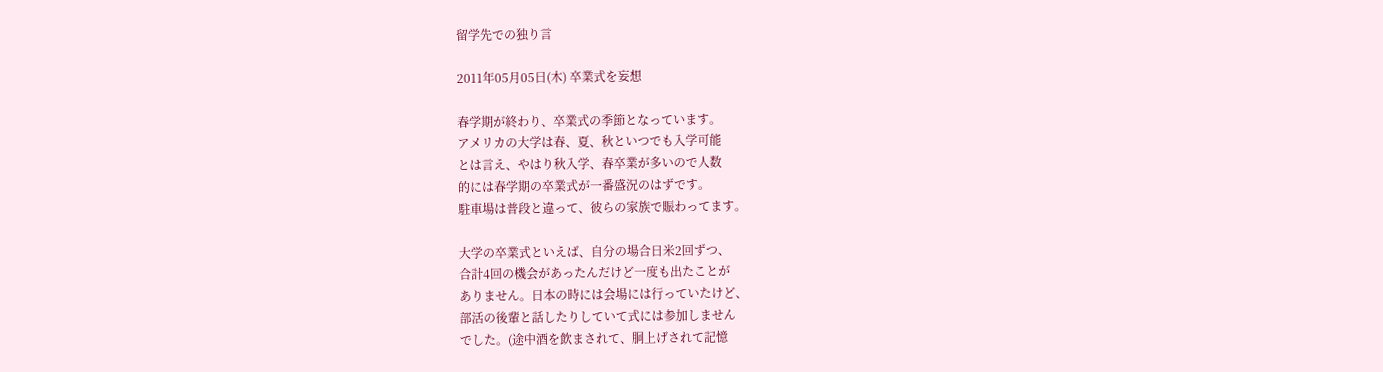留学先での独り言

2011年05月05日(木) 卒業式を妄想

春学期が終わり、卒業式の季節となっています。
アメリカの大学は春、夏、秋といつでも入学可能
とは言え、やはり秋入学、春卒業が多いので人数
的には春学期の卒業式が一番盛況のはずです。
駐車場は普段と違って、彼らの家族で賑わってます。

大学の卒業式といえば、自分の場合日米2回ずつ、
合計4回の機会があったんだけど一度も出たことが
ありません。日本の時には会場には行っていたけど、
部活の後輩と話したりしていて式には参加しません
でした。(途中酒を飲まされて、胴上げされて記憶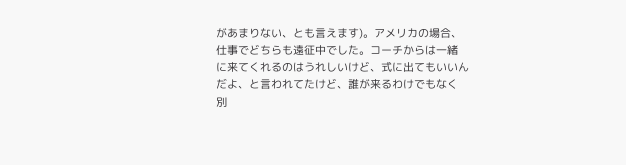があまりない、とも言えます)。アメリカの場合、
仕事でどちらも遠征中でした。コーチからは一緒
に来てくれるのはうれしいけど、式に出てもいいん
だよ、と言われてたけど、誰が来るわけでもなく
別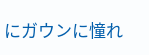にガウンに憧れ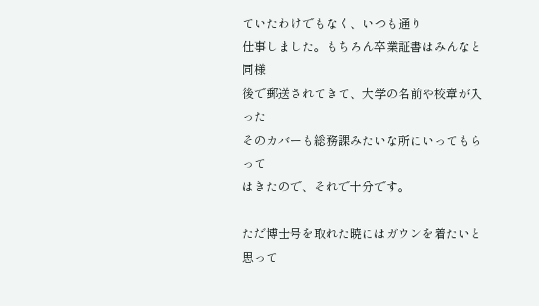ていたわけでもなく、いつも通り
仕事しました。もちろん卒業証書はみんなと同様
後で郵送されてきて、大学の名前や校章が入った
そのカバーも総務課みたいな所にいってもらって
はきたので、それで十分です。

ただ博士号を取れた暁にはガウンを着たいと思って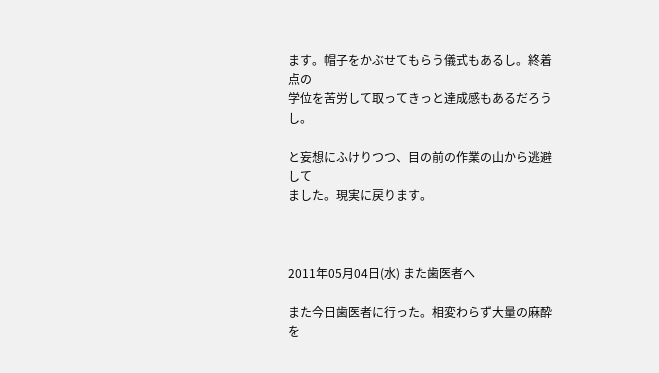ます。帽子をかぶせてもらう儀式もあるし。終着点の
学位を苦労して取ってきっと達成感もあるだろうし。

と妄想にふけりつつ、目の前の作業の山から逃避して
ました。現実に戻ります。



2011年05月04日(水) また歯医者へ

また今日歯医者に行った。相変わらず大量の麻酔を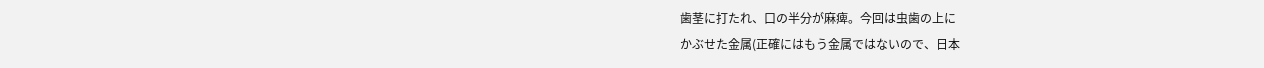歯茎に打たれ、口の半分が麻痺。今回は虫歯の上に
かぶせた金属(正確にはもう金属ではないので、日本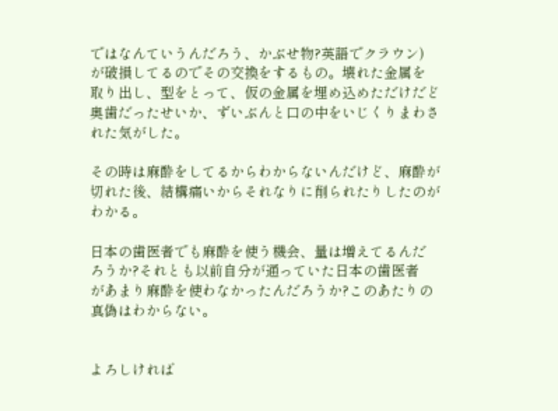ではなんていうんだろう、かぶせ物?英語でクラウン)
が破損してるのでその交換をするもの。壊れた金属を
取り出し、型をとって、仮の金属を埋め込めただけだど
奥歯だったせいか、ずいぶんと口の中をいじくりまわさ
れた気がした。

その時は麻酔をしてるからわからないんだけど、麻酔が
切れた後、結構痛いからそれなりに削られたりしたのが
わかる。

日本の歯医者でも麻酔を使う機会、量は増えてるんだ
ろうか?それとも以前自分が通っていた日本の歯医者
があまり麻酔を使わなかったんだろうか?このあたりの
真偽はわからない。


よろしければ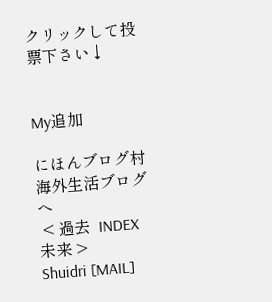クリックして投票下さい↓


My追加

にほんブログ村 海外生活ブログへ
 < 過去  INDEX  未来 >
Shuidri [MAIL]